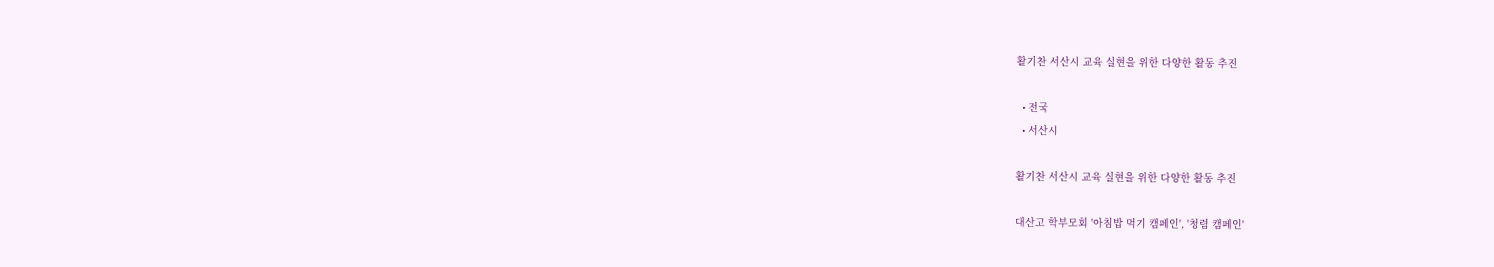활기찬 서산시 교육 실현을 위한 다양한 활동 추진

  • 전국
  • 서산시

활기찬 서산시 교육 실현을 위한 다양한 활동 추진

대산고 학부모회 '아침밥 먹기 캠페인', '청렴 캠페인'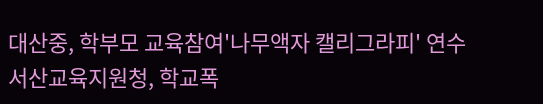대산중, 학부모 교육참여'나무액자 캘리그라피' 연수
서산교육지원청, 학교폭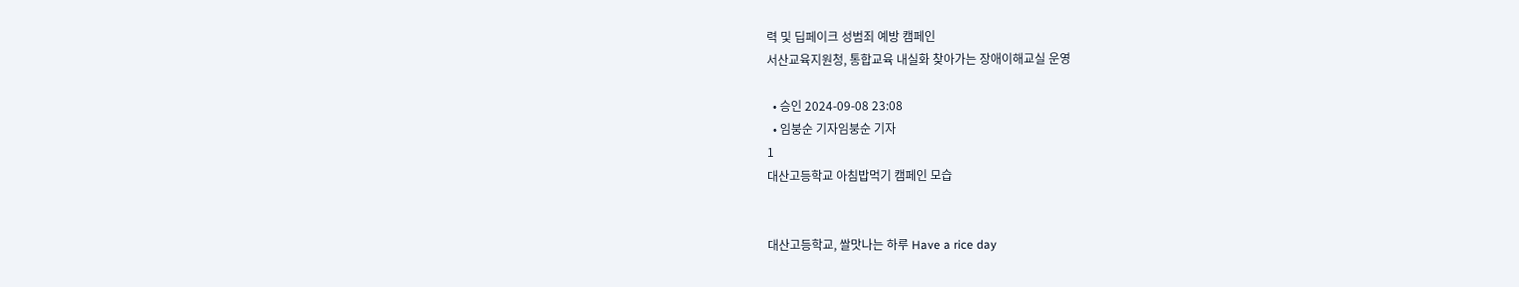력 및 딥페이크 성범죄 예방 캠페인
서산교육지원청, 통합교육 내실화 찾아가는 장애이해교실 운영

  • 승인 2024-09-08 23:08
  • 임붕순 기자임붕순 기자
1
대산고등학교 아침밥먹기 캠페인 모습


대산고등학교, 쌀맛나는 하루 Have a rice day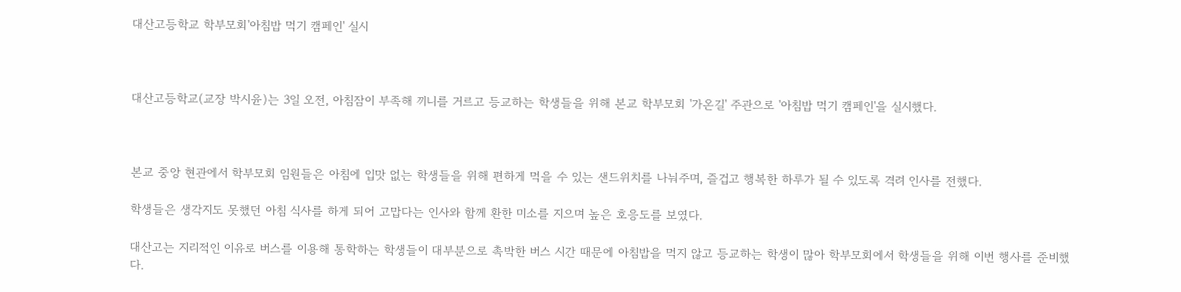대산고등학교 학부모회'아침밥 먹기 캠페인' 실시



대산고등학교(교장 박시윤)는 3일 오전, 아침잠이 부족해 끼니를 거르고 등교하는 학생들을 위해 본교 학부모회 '가온길' 주관으로 '아침밥 먹기 캠페인'을 실시했다.



본교 중앙 현관에서 학부모회 임원들은 아침에 입맛 없는 학생들을 위해 편하게 먹을 수 있는 샌드위치를 나눠주며, 즐겁고 행복한 하루가 될 수 있도록 격려 인사를 전했다.

학생들은 생각지도 못했던 아침 식사를 하게 되어 고맙다는 인사와 함께 환한 미소를 지으며 높은 호응도를 보였다.

대산고는 지리적인 이유로 버스를 이용해 통학하는 학생들이 대부분으로 촉박한 버스 시간 때문에 아침밥을 먹지 않고 등교하는 학생이 많아 학부모회에서 학생들을 위해 이번 행사를 준비했다.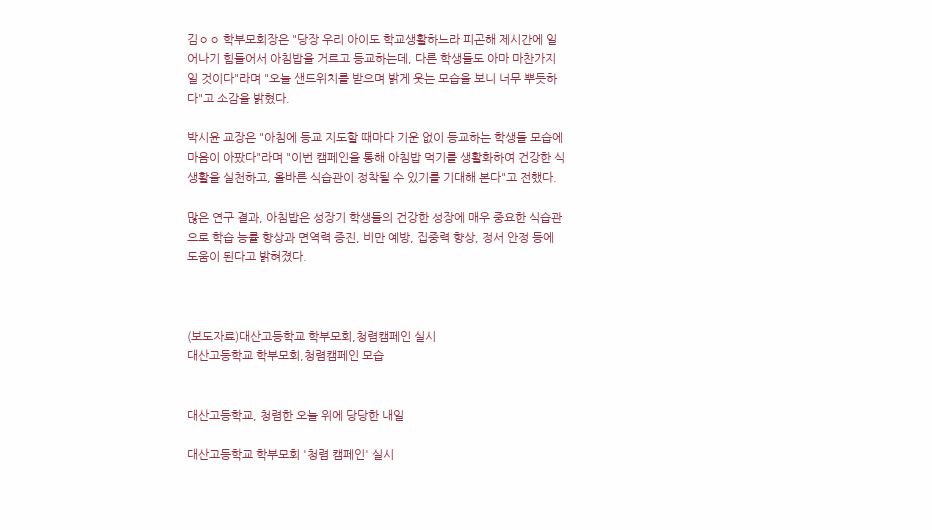김ㅇㅇ 학부모회장은 "당장 우리 아이도 학교생활하느라 피곤해 제시간에 일어나기 힘들어서 아침밥을 거르고 등교하는데, 다른 학생들도 아마 마찬가지일 것이다"라며 "오늘 샌드위치를 받으며 밝게 웃는 모습을 보니 너무 뿌듯하다"고 소감을 밝혔다.

박시윤 교장은 "아침에 등교 지도할 때마다 기운 없이 등교하는 학생들 모습에 마음이 아팠다"라며 "이번 캠페인을 통해 아침밥 먹기를 생활화하여 건강한 식생활을 실천하고, 올바른 식습관이 정착될 수 있기를 기대해 본다"고 전했다.

많은 연구 결과, 아침밥은 성장기 학생들의 건강한 성장에 매우 중요한 식습관으로 학습 능률 향상과 면역력 증진, 비만 예방, 집중력 향상, 정서 안정 등에 도움이 된다고 밝혀졌다.



(보도자료)대산고등학교 학부모회,청렴캠페인 실시
대산고등학교 학부모회,청렴캠페인 모습


대산고등학교, 청렴한 오늘 위에 당당한 내일

대산고등학교 학부모회 '청렴 캠페인' 실시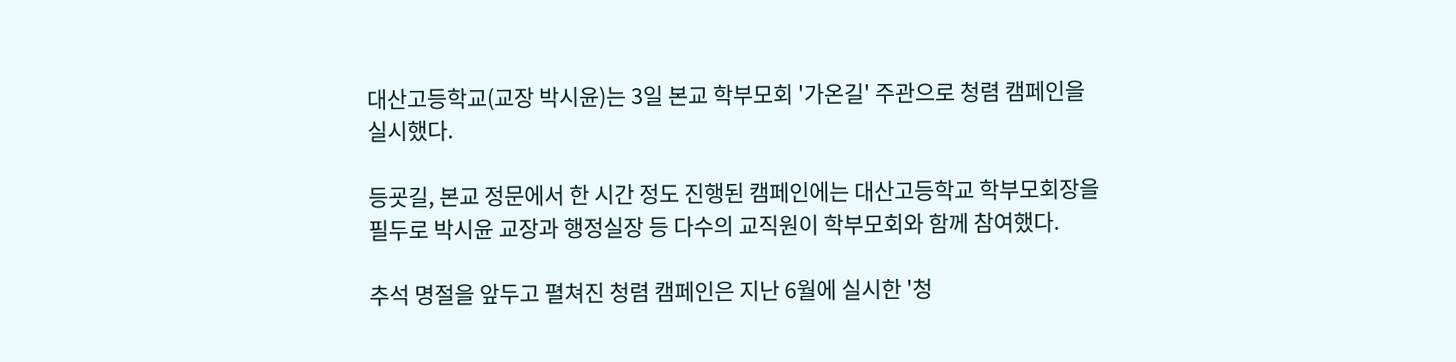대산고등학교(교장 박시윤)는 3일 본교 학부모회 '가온길' 주관으로 청렴 캠페인을 실시했다.

등굣길, 본교 정문에서 한 시간 정도 진행된 캠페인에는 대산고등학교 학부모회장을 필두로 박시윤 교장과 행정실장 등 다수의 교직원이 학부모회와 함께 참여했다.

추석 명절을 앞두고 펼쳐진 청렴 캠페인은 지난 6월에 실시한 '청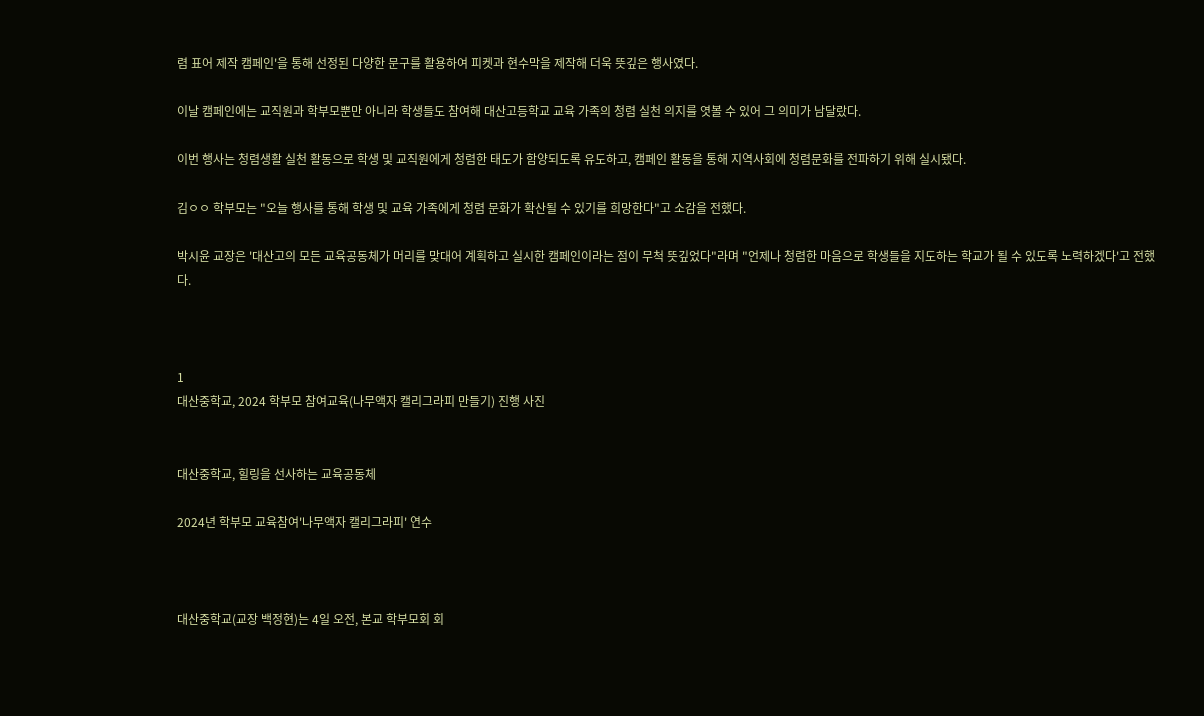렴 표어 제작 캠페인'을 통해 선정된 다양한 문구를 활용하여 피켓과 현수막을 제작해 더욱 뜻깊은 행사였다.

이날 캠페인에는 교직원과 학부모뿐만 아니라 학생들도 참여해 대산고등학교 교육 가족의 청렴 실천 의지를 엿볼 수 있어 그 의미가 남달랐다.

이번 행사는 청렴생활 실천 활동으로 학생 및 교직원에게 청렴한 태도가 함양되도록 유도하고, 캠페인 활동을 통해 지역사회에 청렴문화를 전파하기 위해 실시됐다.

김ㅇㅇ 학부모는 "오늘 행사를 통해 학생 및 교육 가족에게 청렴 문화가 확산될 수 있기를 희망한다"고 소감을 전했다.

박시윤 교장은 '대산고의 모든 교육공동체가 머리를 맞대어 계획하고 실시한 캠페인이라는 점이 무척 뜻깊었다"라며 "언제나 청렴한 마음으로 학생들을 지도하는 학교가 될 수 있도록 노력하겠다'고 전했다.



1
대산중학교, 2024 학부모 참여교육(나무액자 캘리그라피 만들기) 진행 사진


대산중학교, 힐링을 선사하는 교육공동체

2024년 학부모 교육참여'나무액자 캘리그라피' 연수



대산중학교(교장 백정현)는 4일 오전, 본교 학부모회 회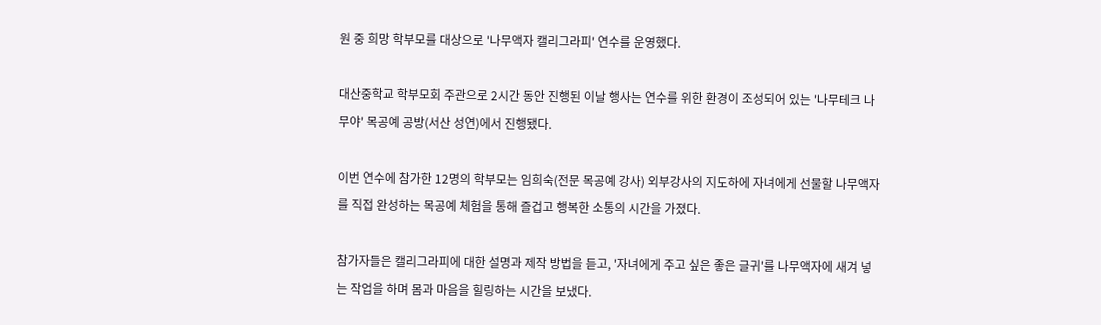원 중 희망 학부모를 대상으로 '나무액자 캘리그라피' 연수를 운영했다.

대산중학교 학부모회 주관으로 2시간 동안 진행된 이날 행사는 연수를 위한 환경이 조성되어 있는 '나무테크 나무야' 목공예 공방(서산 성연)에서 진행됐다.

이번 연수에 참가한 12명의 학부모는 임희숙(전문 목공예 강사) 외부강사의 지도하에 자녀에게 선물할 나무액자를 직접 완성하는 목공예 체험을 통해 즐겁고 행복한 소통의 시간을 가졌다.

참가자들은 캘리그라피에 대한 설명과 제작 방법을 듣고, '자녀에게 주고 싶은 좋은 글귀'를 나무액자에 새겨 넣는 작업을 하며 몸과 마음을 힐링하는 시간을 보냈다.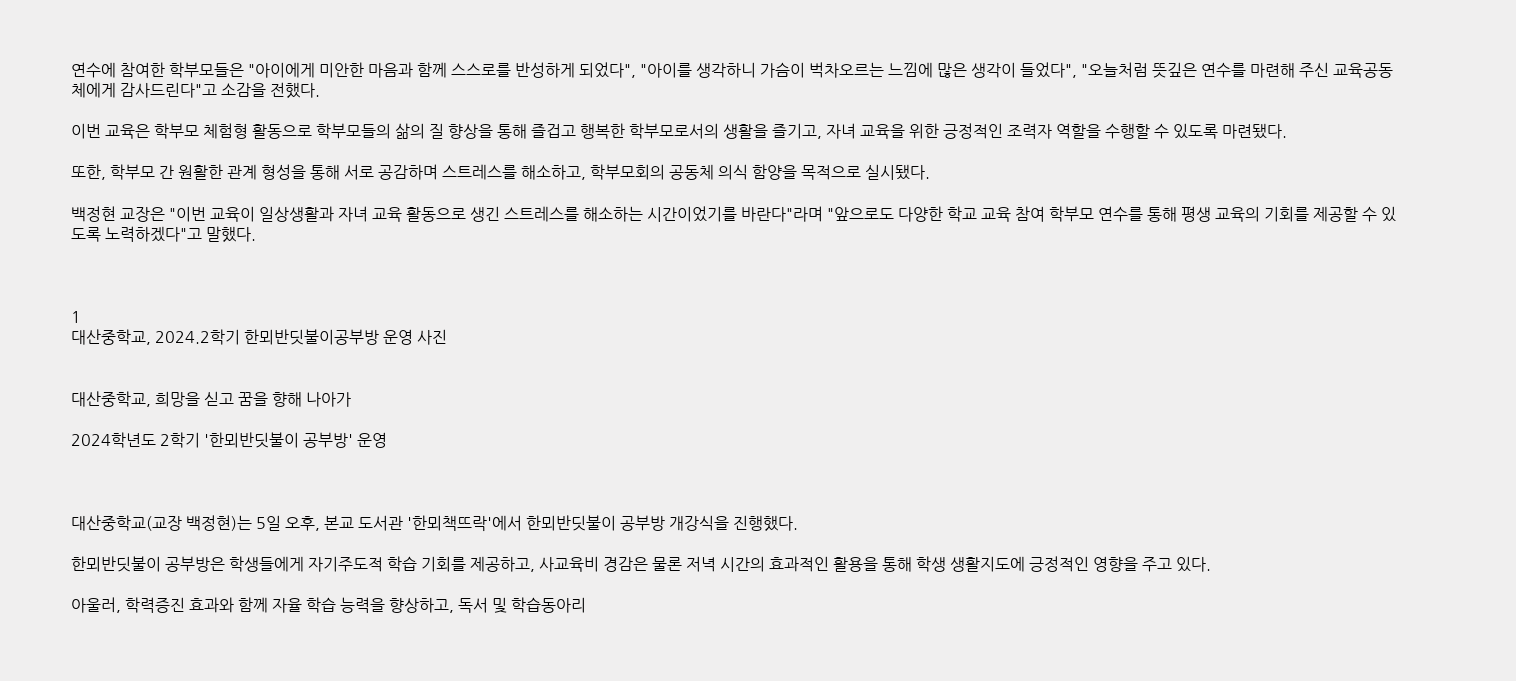연수에 참여한 학부모들은 "아이에게 미안한 마음과 함께 스스로를 반성하게 되었다", "아이를 생각하니 가슴이 벅차오르는 느낌에 많은 생각이 들었다", "오늘처럼 뜻깊은 연수를 마련해 주신 교육공동체에게 감사드린다"고 소감을 전했다.

이번 교육은 학부모 체험형 활동으로 학부모들의 삶의 질 향상을 통해 즐겁고 행복한 학부모로서의 생활을 즐기고, 자녀 교육을 위한 긍정적인 조력자 역할을 수행할 수 있도록 마련됐다.

또한, 학부모 간 원활한 관계 형성을 통해 서로 공감하며 스트레스를 해소하고, 학부모회의 공동체 의식 함양을 목적으로 실시됐다.

백정현 교장은 "이번 교육이 일상생활과 자녀 교육 활동으로 생긴 스트레스를 해소하는 시간이었기를 바란다"라며 "앞으로도 다양한 학교 교육 참여 학부모 연수를 통해 평생 교육의 기회를 제공할 수 있도록 노력하겠다"고 말했다.



1
대산중학교, 2024.2학기 한뫼반딧불이공부방 운영 사진


대산중학교, 희망을 싣고 꿈을 향해 나아가

2024학년도 2학기 '한뫼반딧불이 공부방' 운영



대산중학교(교장 백정현)는 5일 오후, 본교 도서관 '한뫼책뜨락'에서 한뫼반딧불이 공부방 개강식을 진행했다.

한뫼반딧불이 공부방은 학생들에게 자기주도적 학습 기회를 제공하고, 사교육비 경감은 물론 저녁 시간의 효과적인 활용을 통해 학생 생활지도에 긍정적인 영향을 주고 있다.

아울러, 학력증진 효과와 함께 자율 학습 능력을 향상하고, 독서 및 학습동아리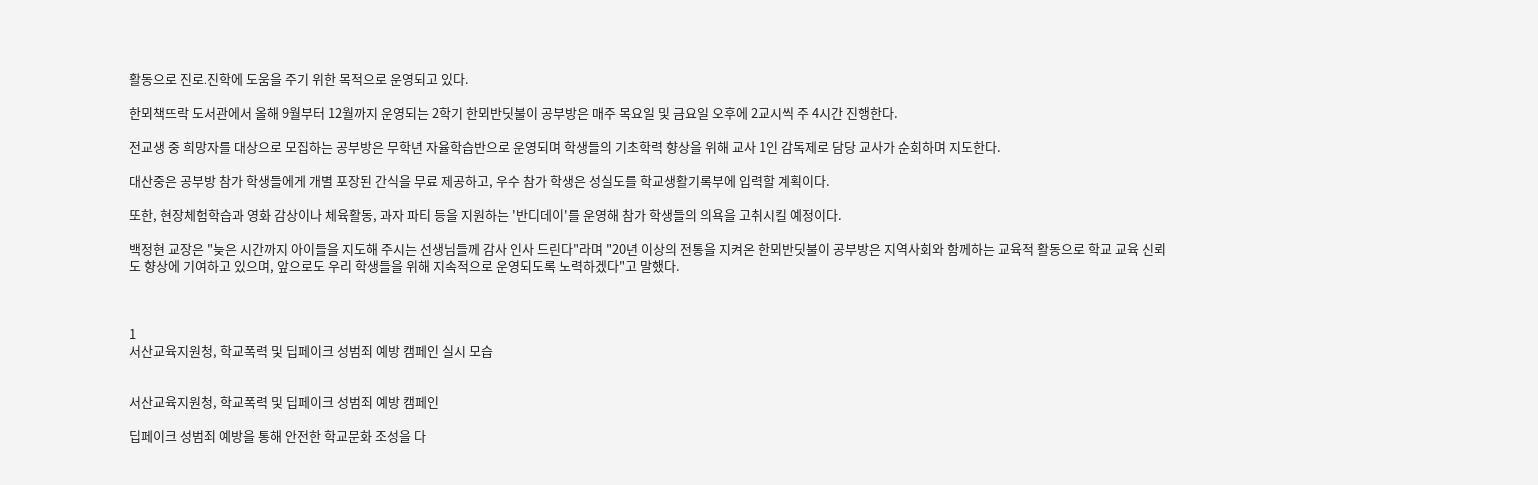활동으로 진로․진학에 도움을 주기 위한 목적으로 운영되고 있다.

한뫼책뜨락 도서관에서 올해 9월부터 12월까지 운영되는 2학기 한뫼반딧불이 공부방은 매주 목요일 및 금요일 오후에 2교시씩 주 4시간 진행한다.

전교생 중 희망자를 대상으로 모집하는 공부방은 무학년 자율학습반으로 운영되며 학생들의 기초학력 향상을 위해 교사 1인 감독제로 담당 교사가 순회하며 지도한다.

대산중은 공부방 참가 학생들에게 개별 포장된 간식을 무료 제공하고, 우수 참가 학생은 성실도를 학교생활기록부에 입력할 계획이다.

또한, 현장체험학습과 영화 감상이나 체육활동, 과자 파티 등을 지원하는 '반디데이'를 운영해 참가 학생들의 의욕을 고취시킬 예정이다.

백정현 교장은 "늦은 시간까지 아이들을 지도해 주시는 선생님들께 감사 인사 드린다"라며 "20년 이상의 전통을 지켜온 한뫼반딧불이 공부방은 지역사회와 함께하는 교육적 활동으로 학교 교육 신뢰도 향상에 기여하고 있으며, 앞으로도 우리 학생들을 위해 지속적으로 운영되도록 노력하겠다"고 말했다.



1
서산교육지원청, 학교폭력 및 딥페이크 성범죄 예방 캠페인 실시 모습


서산교육지원청, 학교폭력 및 딥페이크 성범죄 예방 캠페인

딥페이크 성범죄 예방을 통해 안전한 학교문화 조성을 다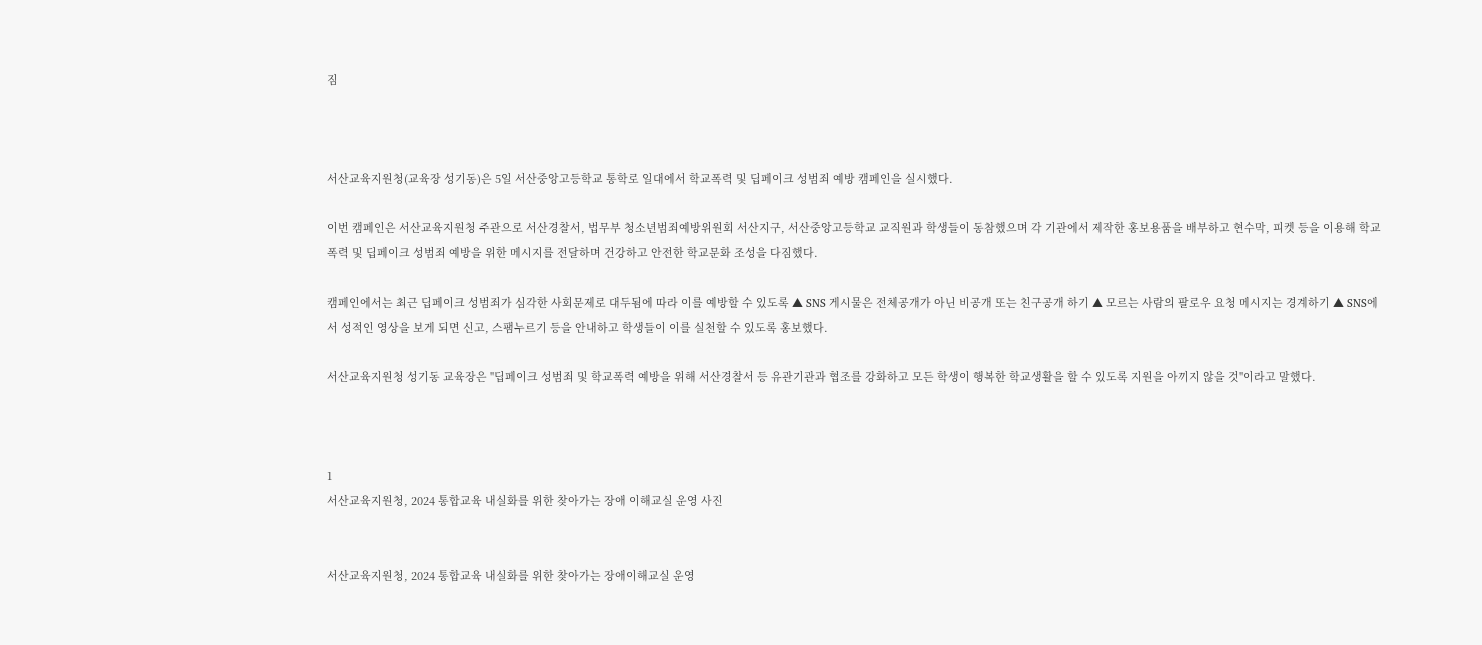짐



서산교육지원청(교육장 성기동)은 5일 서산중앙고등학교 통학로 일대에서 학교폭력 및 딥페이크 성범죄 예방 캠페인을 실시했다.

이번 캠페인은 서산교육지원청 주관으로 서산경찰서, 법무부 청소년범죄예방위원회 서산지구, 서산중앙고등학교 교직원과 학생들이 동참했으며 각 기관에서 제작한 홍보용품을 배부하고 현수막, 피켓 등을 이용해 학교폭력 및 딥페이크 성범죄 예방을 위한 메시지를 전달하며 건강하고 안전한 학교문화 조성을 다짐했다.

캠페인에서는 최근 딥페이크 성범죄가 심각한 사회문제로 대두됨에 따라 이를 예방할 수 있도록 ▲ SNS 게시물은 전체공개가 아닌 비공개 또는 친구공개 하기 ▲ 모르는 사람의 팔로우 요청 메시지는 경계하기 ▲ SNS에서 성적인 영상을 보게 되면 신고, 스팸누르기 등을 안내하고 학생들이 이를 실천할 수 있도록 홍보했다.

서산교육지원청 성기동 교육장은 "딥페이크 성범죄 및 학교폭력 예방을 위해 서산경찰서 등 유관기관과 협조를 강화하고 모든 학생이 행복한 학교생활을 할 수 있도록 지원을 아끼지 않을 것"이라고 말했다.



1
서산교육지원청, 2024 통합교육 내실화를 위한 찾아가는 장애 이해교실 운영 사진


서산교육지원청, 2024 통합교육 내실화를 위한 찾아가는 장애이해교실 운영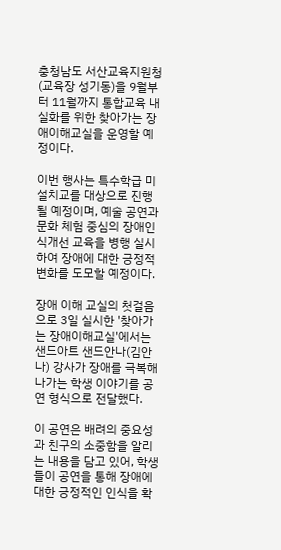충청남도 서산교육지원청(교육장 성기동)을 9월부터 11월까지 통합교육 내실화를 위한 찾아가는 장애이해교실을 운영할 예정이다.

이번 행사는 특수학급 미설치교를 대상으로 진행될 예정이며, 예술 공연과 문화 체험 중심의 장애인식개선 교육을 병행 실시하여 장애에 대한 긍정적 변화를 도모할 예정이다.

장애 이해 교실의 첫걸음으로 3일 실시한 '찾아가는 장애이해교실'에서는 샌드아트 샌드안나(김안나) 강사가 장애를 극복해 나가는 학생 이야기를 공연 형식으로 전달했다.

이 공연은 배려의 중요성과 친구의 소중함을 알리는 내용을 담고 있어, 학생들이 공연을 통해 장애에 대한 긍정적인 인식을 확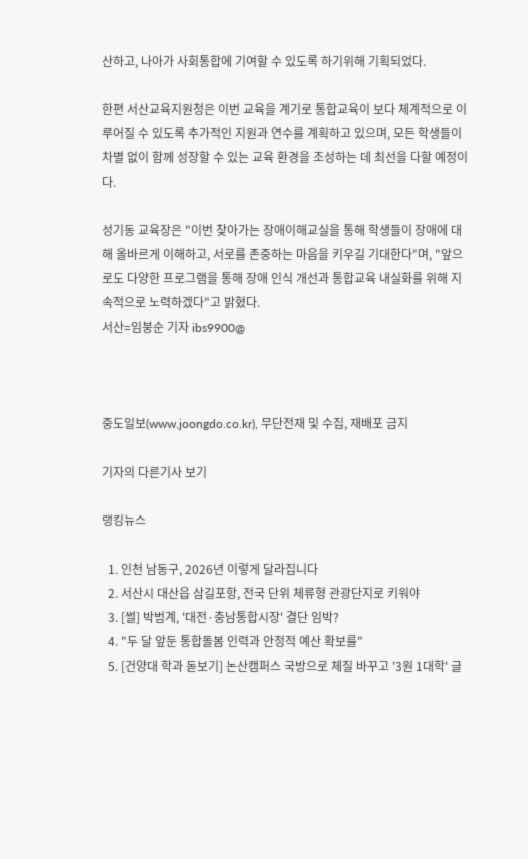산하고, 나아가 사회통합에 기여할 수 있도록 하기위해 기획되었다.

한편 서산교육지원청은 이번 교육을 계기로 통합교육이 보다 체계적으로 이루어질 수 있도록 추가적인 지원과 연수를 계획하고 있으며, 모든 학생들이 차별 없이 함께 성장할 수 있는 교육 환경을 조성하는 데 최선을 다할 예정이다.

성기동 교육장은 "이번 찾아가는 장애이해교실을 통해 학생들이 장애에 대해 올바르게 이해하고, 서로를 존중하는 마음을 키우길 기대한다"며, "앞으로도 다양한 프로그램을 통해 장애 인식 개선과 통합교육 내실화를 위해 지속적으로 노력하겠다"고 밝혔다.
서산=임붕순 기자 ibs9900@



중도일보(www.joongdo.co.kr), 무단전재 및 수집, 재배포 금지

기자의 다른기사 보기

랭킹뉴스

  1. 인천 남동구, 2026년 이렇게 달라집니다
  2. 서산시 대산읍 삼길포항, 전국 단위 체류형 관광단지로 키워야
  3. [썰] 박범계, '대전·충남통합시장' 결단 임박?
  4. "두 달 앞둔 통합돌봄 인력과 안정적 예산 확보를"
  5. [건양대 학과 돋보기] 논산캠퍼스 국방으로 체질 바꾸고 '3원 1대학' 글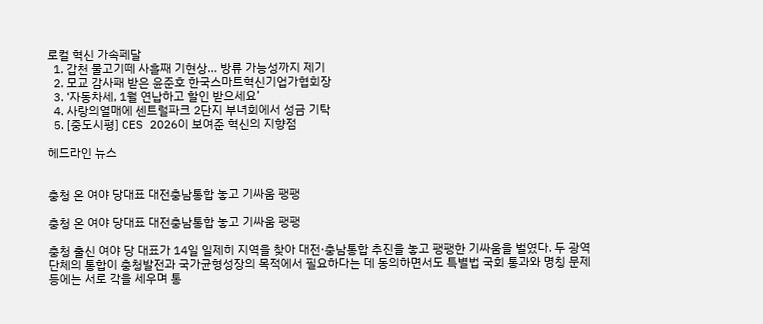로컬 혁신 가속페달
  1. 갑천 물고기떼 사흘째 기현상… 방류 가능성까지 제기
  2. 모교 감사패 받은 윤준호 한국스마트혁신기업가협회장
  3. ‘자동차세, 1월 연납하고 할인 받으세요’
  4. 사랑의열매에 센트럴파크 2단지 부녀회에서 성금 기탁
  5. [중도시평] CES 2026이 보여준 혁신의 지향점

헤드라인 뉴스


충청 온 여야 당대표 대전충남통합 놓고 기싸움 팽팽

충청 온 여야 당대표 대전충남통합 놓고 기싸움 팽팽

충청 출신 여야 당 대표가 14일 일제히 지역을 찾아 대전·충남통합 추진을 놓고 팽팽한 기싸움을 벌였다. 두 광역단체의 통합이 충청발전과 국가균형성장의 목적에서 필요하다는 데 동의하면서도 특별법 국회 통과와 명칭 문제 등에는 서로 각을 세우며 통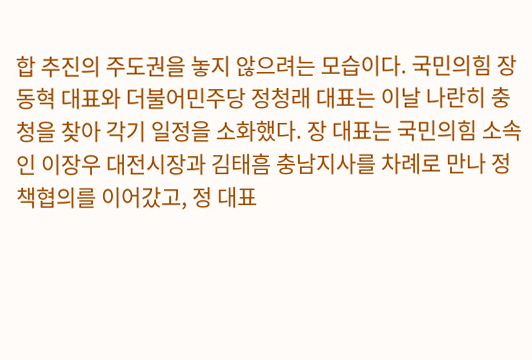합 추진의 주도권을 놓지 않으려는 모습이다. 국민의힘 장동혁 대표와 더불어민주당 정청래 대표는 이날 나란히 충청을 찾아 각기 일정을 소화했다. 장 대표는 국민의힘 소속인 이장우 대전시장과 김태흠 충남지사를 차례로 만나 정책협의를 이어갔고, 정 대표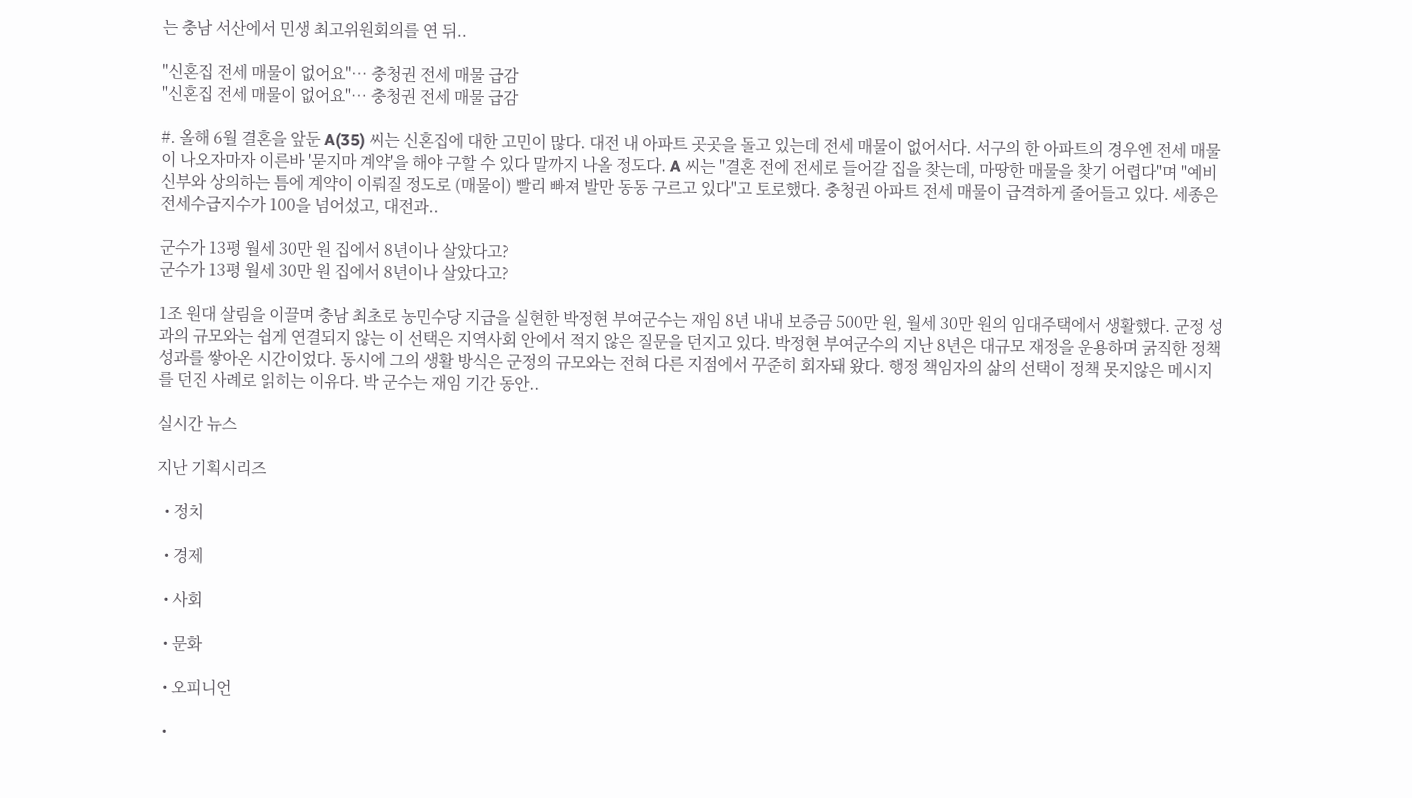는 충남 서산에서 민생 최고위원회의를 연 뒤..

"신혼집 전세 매물이 없어요"… 충청권 전세 매물 급감
"신혼집 전세 매물이 없어요"… 충청권 전세 매물 급감

#. 올해 6월 결혼을 앞둔 A(35) 씨는 신혼집에 대한 고민이 많다. 대전 내 아파트 곳곳을 돌고 있는데 전세 매물이 없어서다. 서구의 한 아파트의 경우엔 전세 매물이 나오자마자 이른바 '묻지마 계약'을 해야 구할 수 있다 말까지 나올 정도다. A 씨는 "결혼 전에 전세로 들어갈 집을 찾는데, 마땅한 매물을 찾기 어렵다"며 "예비 신부와 상의하는 틈에 계약이 이뤄질 정도로 (매물이) 빨리 빠져 발만 동동 구르고 있다"고 토로했다. 충청권 아파트 전세 매물이 급격하게 줄어들고 있다. 세종은 전세수급지수가 100을 넘어섰고, 대전과..

군수가 13평 월세 30만 원 집에서 8년이나 살았다고?
군수가 13평 월세 30만 원 집에서 8년이나 살았다고?

1조 원대 살림을 이끌며 충남 최초로 농민수당 지급을 실현한 박정현 부여군수는 재임 8년 내내 보증금 500만 원, 월세 30만 원의 임대주택에서 생활했다. 군정 성과의 규모와는 쉽게 연결되지 않는 이 선택은 지역사회 안에서 적지 않은 질문을 던지고 있다. 박정현 부여군수의 지난 8년은 대규모 재정을 운용하며 굵직한 정책 성과를 쌓아온 시간이었다. 동시에 그의 생활 방식은 군정의 규모와는 전혀 다른 지점에서 꾸준히 회자돼 왔다. 행정 책임자의 삶의 선택이 정책 못지않은 메시지를 던진 사례로 읽히는 이유다. 박 군수는 재임 기간 동안..

실시간 뉴스

지난 기획시리즈

  • 정치

  • 경제

  • 사회

  • 문화

  • 오피니언

  •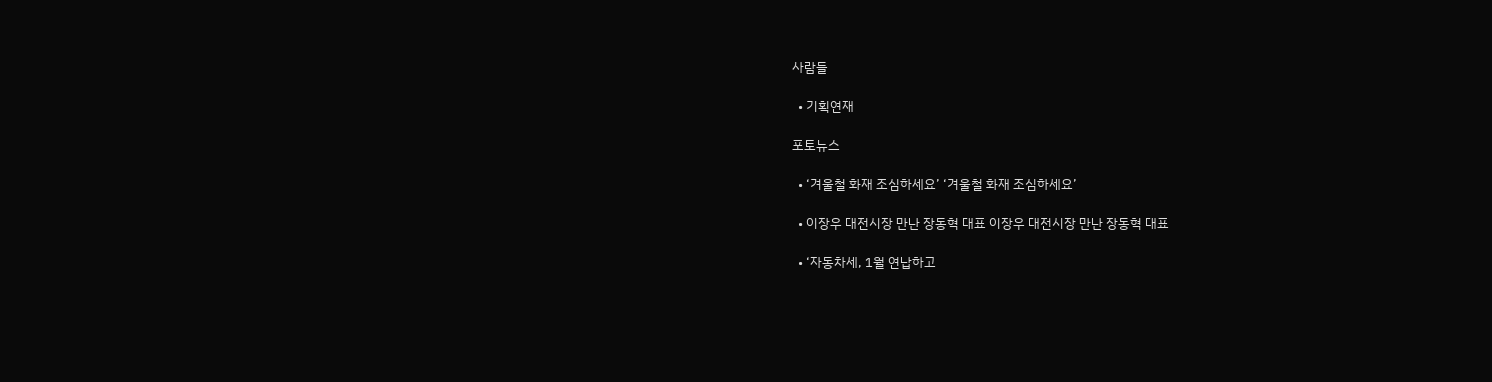사람들

  • 기획연재

포토뉴스

  • ‘겨울철 화재 조심하세요’ ‘겨울철 화재 조심하세요’

  • 이장우 대전시장 만난 장동혁 대표 이장우 대전시장 만난 장동혁 대표

  • ‘자동차세, 1월 연납하고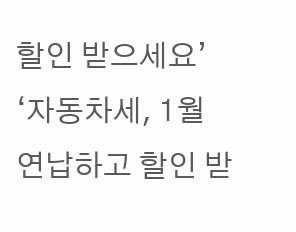할인 받으세요’ ‘자동차세, 1월 연납하고 할인 받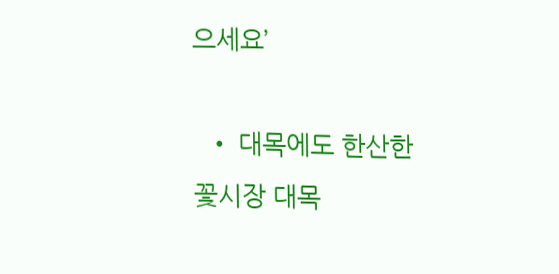으세요’

  • 대목에도 한산한 꽃시장 대목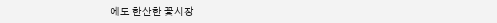에도 한산한 꽃시장